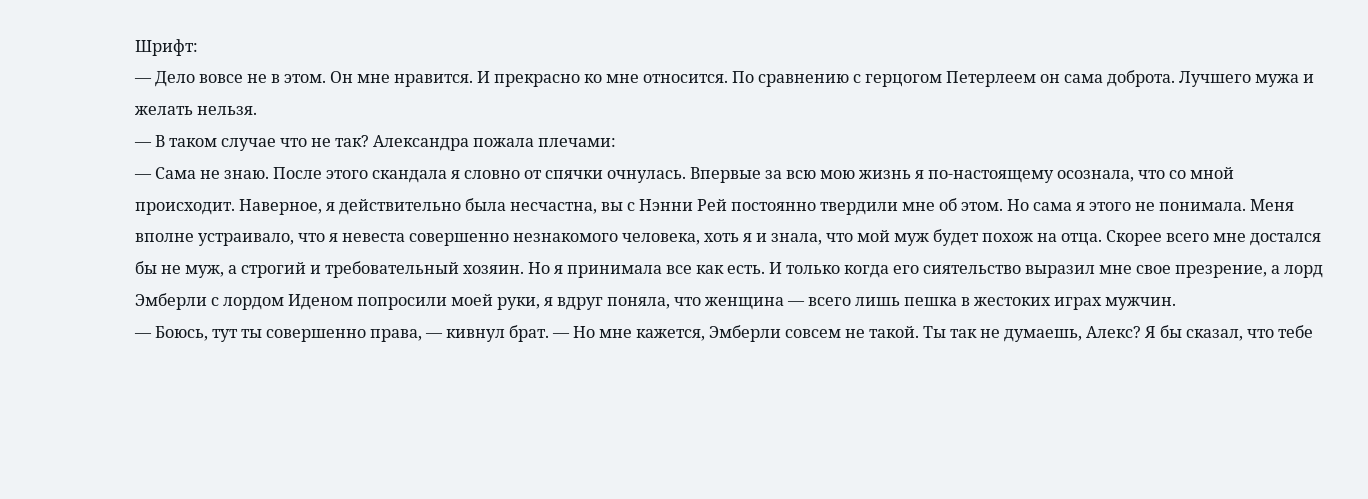Шрифт:
— Дело вовсе не в этом. Он мне нравится. И прекрасно ко мне относится. По сравнению с герцогом Петерлеем он сама доброта. Лучшего мужа и желать нельзя.
— В таком случае что не так? Александра пожала плечами:
— Сама не знаю. После этого скандала я словно от спячки очнулась. Впервые за всю мою жизнь я по-настоящему осознала, что со мной происходит. Наверное, я действительно была несчастна, вы с Нэнни Рей постоянно твердили мне об этом. Но сама я этого не понимала. Меня вполне устраивало, что я невеста совершенно незнакомого человека, хоть я и знала, что мой муж будет похож на отца. Скорее всего мне достался бы не муж, а строгий и требовательный хозяин. Но я принимала все как есть. И только когда его сиятельство выразил мне свое презрение, а лорд Эмберли с лордом Иденом попросили моей руки, я вдруг поняла, что женщина — всего лишь пешка в жестоких играх мужчин.
— Боюсь, тут ты совершенно права, — кивнул брат. — Но мне кажется, Эмберли совсем не такой. Ты так не думаешь, Алекс? Я бы сказал, что тебе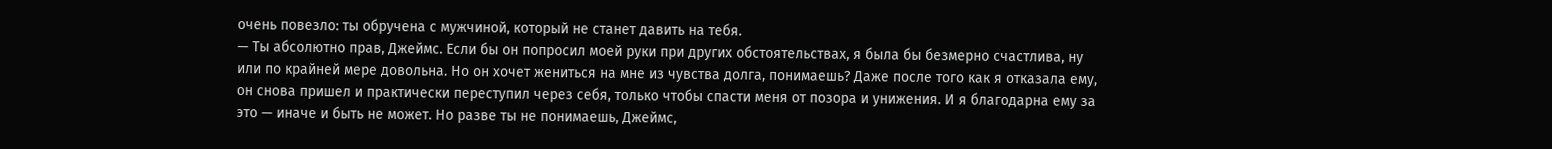очень повезло: ты обручена с мужчиной, который не станет давить на тебя.
— Ты абсолютно прав, Джеймс. Если бы он попросил моей руки при других обстоятельствах, я была бы безмерно счастлива, ну или по крайней мере довольна. Но он хочет жениться на мне из чувства долга, понимаешь? Даже после того как я отказала ему, он снова пришел и практически переступил через себя, только чтобы спасти меня от позора и унижения. И я благодарна ему за это — иначе и быть не может. Но разве ты не понимаешь, Джеймс,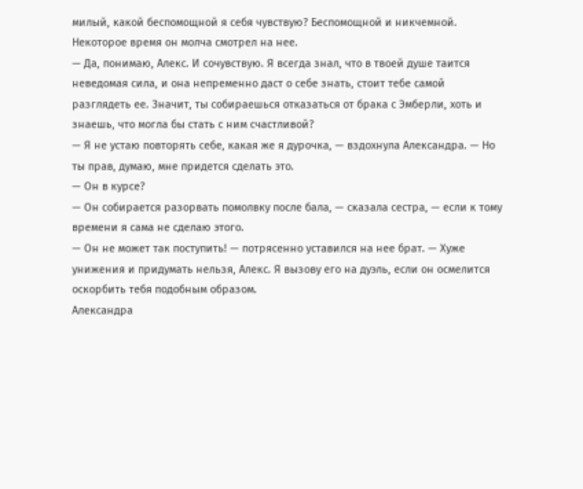милый, какой беспомощной я себя чувствую? Беспомощной и никчемной.
Некоторое время он молча смотрел на нее.
— Да, понимаю, Алекс. И сочувствую. Я всегда знал, что в твоей душе таится неведомая сила, и она непременно даст о себе знать, стоит тебе самой разглядеть ее. Значит, ты собираешься отказаться от брака с Эмберли, хоть и знаешь, что могла бы стать с ним счастливой?
— Я не устаю повторять себе, какая же я дурочка, — вздохнула Александра. — Но ты прав, думаю, мне придется сделать это.
— Он в курсе?
— Он собирается разорвать помолвку после бала, — сказала сестра, — если к тому времени я сама не сделаю этого.
— Он не может так поступить! — потрясенно уставился на нее брат. — Хуже унижения и придумать нельзя, Алекс. Я вызову его на дуэль, если он осмелится оскорбить тебя подобным образом.
Александра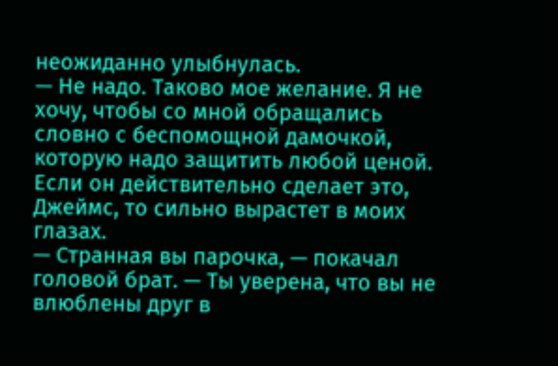неожиданно улыбнулась.
— Не надо. Таково мое желание. Я не хочу, чтобы со мной обращались словно с беспомощной дамочкой, которую надо защитить любой ценой. Если он действительно сделает это, Джеймс, то сильно вырастет в моих глазах.
— Странная вы парочка, — покачал головой брат. — Ты уверена, что вы не влюблены друг в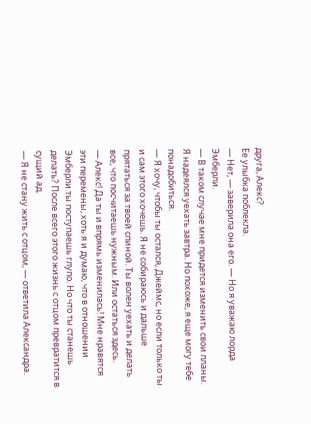друга, Алекс?
Ее улыбка поблекла.
— Нет, — заверила она его. — Но я уважаю лорда Эмберли.
— В таком случае мне придется изменить свои планы. Я надеялся уехать завтра. Но похоже, я еще могу тебе понадобиться.
— Я хочу, чтобы ты остался, Джеймс, но если только ты и сам этого хочешь. Я не собираюсь и дальше прятаться за твоей спиной. Ты волен уехать и делать все, что посчитаешь нужным. Или остаться здесь.
— Алекс! Да ты и впрямь изменилась! Мне нравятся эти перемены, хоть я и думаю, что в отношении Эмберли ты поступаешь глупо. Но что ты станешь делать? После всего этого жизнь с отцом превратится в сущий ад.
— Я не стану жить с отцом, — ответила Александра.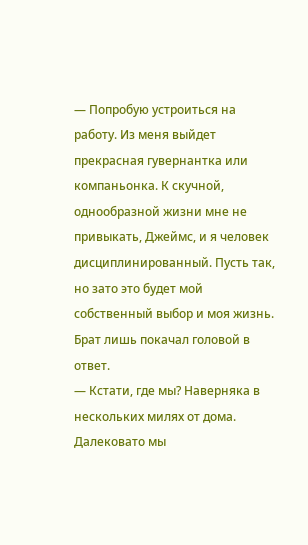— Попробую устроиться на работу. Из меня выйдет прекрасная гувернантка или компаньонка. К скучной, однообразной жизни мне не привыкать, Джеймс, и я человек дисциплинированный. Пусть так, но зато это будет мой собственный выбор и моя жизнь.
Брат лишь покачал головой в ответ.
— Кстати, где мы? Наверняка в нескольких милях от дома. Далековато мы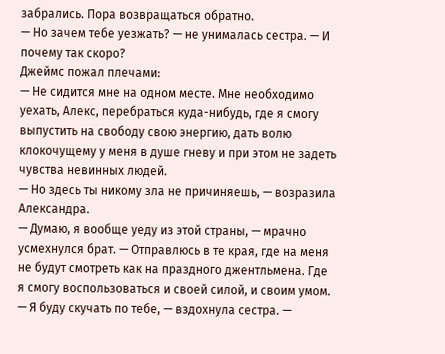забрались. Пора возвращаться обратно.
— Но зачем тебе уезжать? — не унималась сестра. — И почему так скоро?
Джеймс пожал плечами:
— Не сидится мне на одном месте. Мне необходимо уехать, Алекс, перебраться куда-нибудь, где я смогу выпустить на свободу свою энергию, дать волю клокочущему у меня в душе гневу и при этом не задеть чувства невинных людей.
— Но здесь ты никому зла не причиняешь, — возразила Александра.
— Думаю, я вообще уеду из этой страны, — мрачно усмехнулся брат. — Отправлюсь в те края, где на меня не будут смотреть как на праздного джентльмена. Где я смогу воспользоваться и своей силой, и своим умом.
— Я буду скучать по тебе, — вздохнула сестра. —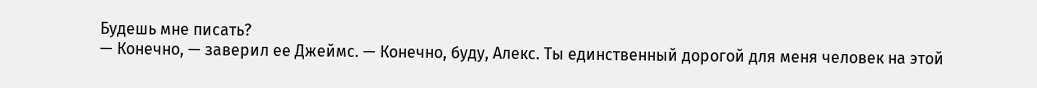Будешь мне писать?
— Конечно, — заверил ее Джеймс. — Конечно, буду, Алекс. Ты единственный дорогой для меня человек на этой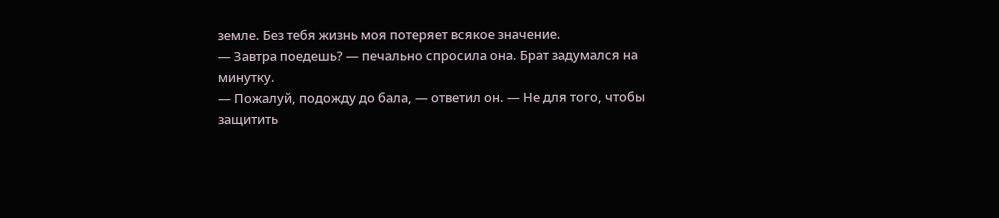земле. Без тебя жизнь моя потеряет всякое значение.
— Завтра поедешь? — печально спросила она. Брат задумался на минутку.
— Пожалуй, подожду до бала, — ответил он. — Не для того, чтобы защитить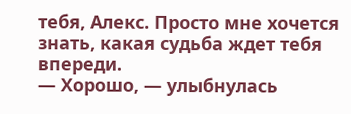тебя, Алекс. Просто мне хочется знать, какая судьба ждет тебя впереди.
— Хорошо, — улыбнулась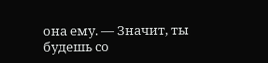она ему. — Значит, ты будешь со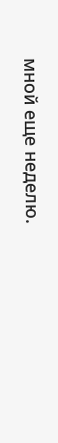мной еще неделю.